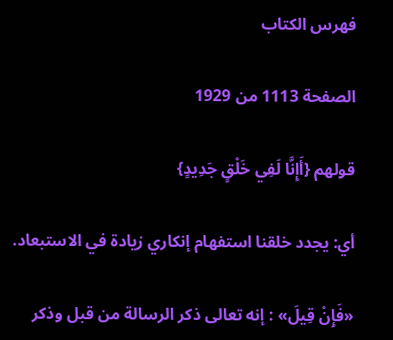فهرس الكتاب

الصفحة 1113 من 1929

قولهم {أَإِنَّا لَفِي خَلْقٍ جَدِيدٍ}

أي: يجدد خلقنا استفهام إنكاري زيادة في الاستبعاد.

«فَإِنْ قِيلَ» : إنه تعالى ذكر الرسالة من قبل وذكر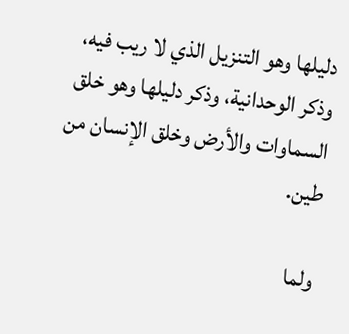دليلها وهو التنزيل الذي لا ريب فيه، وذكر الوحدانية، وذكر دليلها وهو خلق السماوات والأرض وخلق الإنسان من طين.

ولما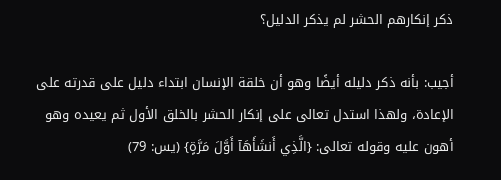ذكر إنكارهم الحشر لم يذكر الدليل؟

أجيب: بأنه ذكر دليله أيضًا وهو أن خلقة الإنسان ابتداء دليل على قدرته على الإعادة، ولهذا استدل تعالى على إنكار الحشر بالخلق الأول ثم يعيده وهو أهون عليه وقوله تعالى: {الَّذِي أَنشَأَهَآ أَوَّلَ مَرَّةٍ} (يس: 79)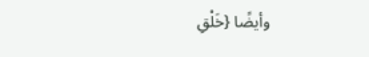وأيضًا {خَلْقِ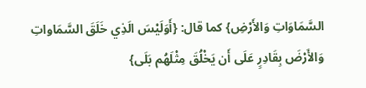السَّمَاوَاتِ وَالأَرْضِ} كما قال: {أَوَلَيْسَ الَذِي خَلَقَ السَّمَاواتِ وَالأَرْضَ بِقَادِرٍ عَلَى أَن يَخْلُقَ مِثْلَهُم بَلَى}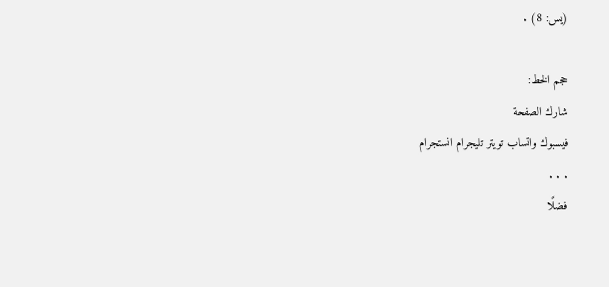(يس: 8) .

حجم الخط:
شارك الصفحة
فيسبوك واتساب تويتر تليجرام انستجرام
. . .
فضلًا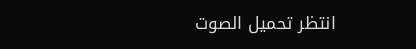انتظر تحميل الصوت